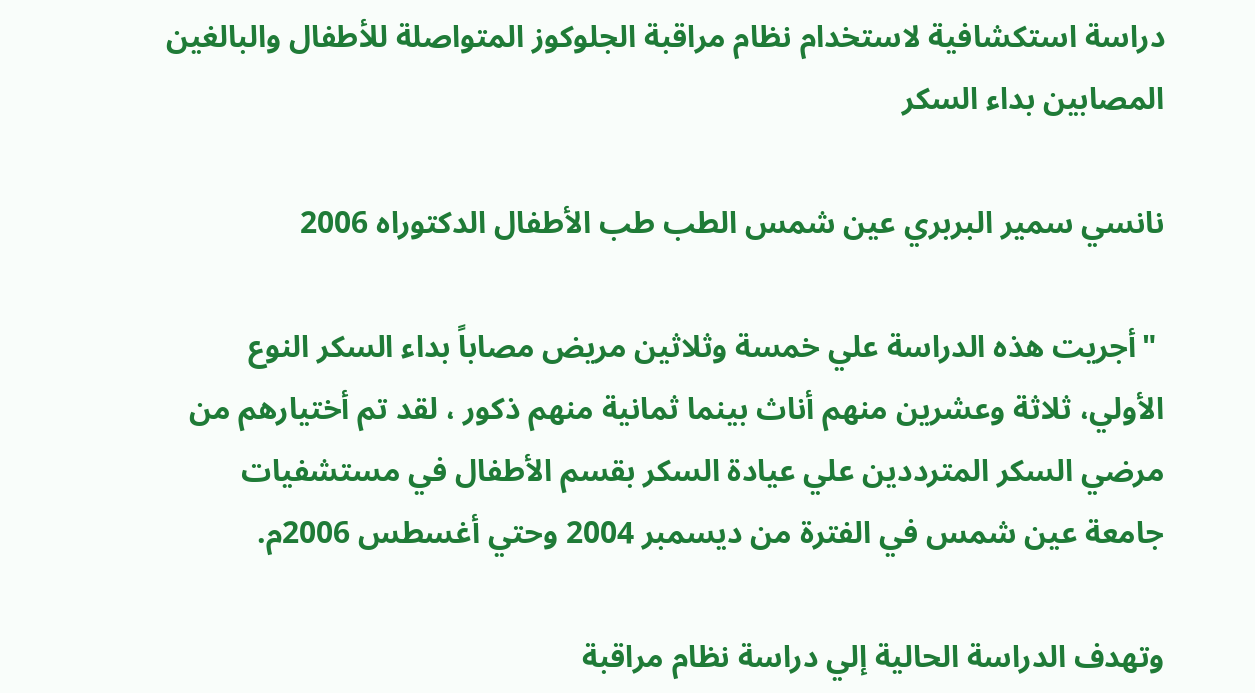دراسة استكشافية لاستخدام نظام مراقبة الجلوكوز المتواصلة للأطفال والبالغين المصابين بداء السكر

نانسي سمير البربري عين شمس الطب طب الأطفال الدكتوراه 2006

 "أجريت هذه الدراسة علي خمسة وثلاثين مريض مصاباً بداء السكر النوع الأولي، ثلاثة وعشرين منهم أناث بينما ثمانية منهم ذكور ، لقد تم أختيارهم من مرضي السكر المترددين علي عيادة السكر بقسم الأطفال في مستشفيات جامعة عين شمس في الفترة من ديسمبر 2004 وحتي أغسطس 2006م.

وتهدف الدراسة الحالية إلي دراسة نظام مراقبة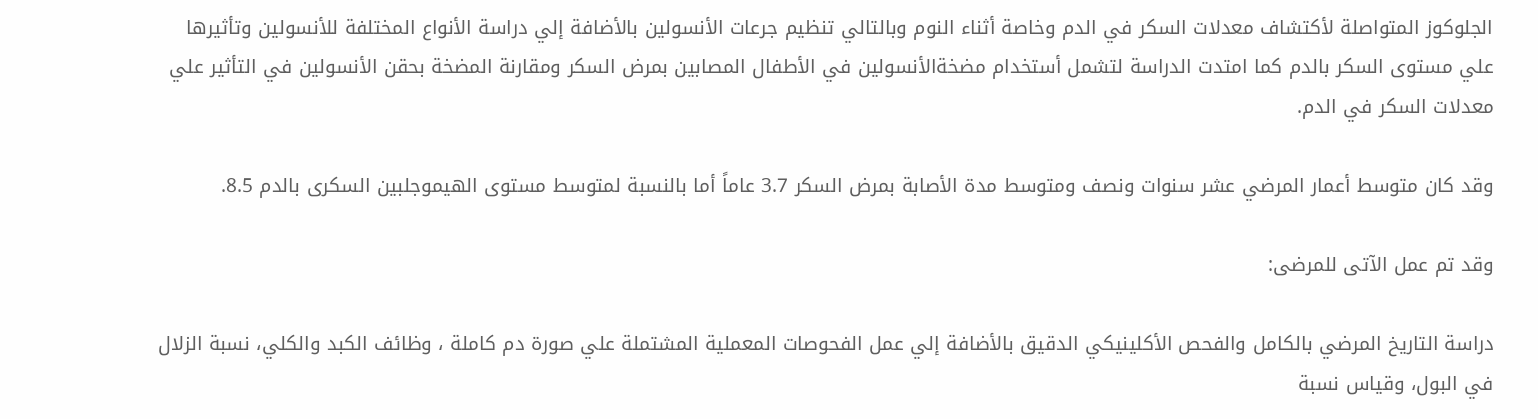الجلوكوز المتواصلة لأكتشاف معدلات السكر في الدم وخاصة أثناء النوم وبالتالي تنظيم جرعات الأنسولين بالأضافة إلي دراسة الأنواع المختلفة للأنسولين وتأثيرها علي مستوى السكر بالدم كما امتدت الدراسة لتشمل أستخدام مضخةالأنسولين في الأطفال المصابين بمرض السكر ومقارنة المضخة بحقن الأنسولين في التأثير علي معدلات السكر في الدم.

وقد كان متوسط أعمار المرضي عشر سنوات ونصف ومتوسط مدة الأصابة بمرض السكر 3.7 عاماً أما بالنسبة لمتوسط مستوى الهيموجلبين السكرى بالدم 8.5.

وقد تم عمل الآتى للمرضى:

دراسة التاريخ المرضي بالكامل والفحص الأكلينيكي الدقيق بالأضافة إلي عمل الفحوصات المعملية المشتملة علي صورة دم كاملة ، وظائف الكبد والكلي، نسبة الزلال في البول، وقياس نسبة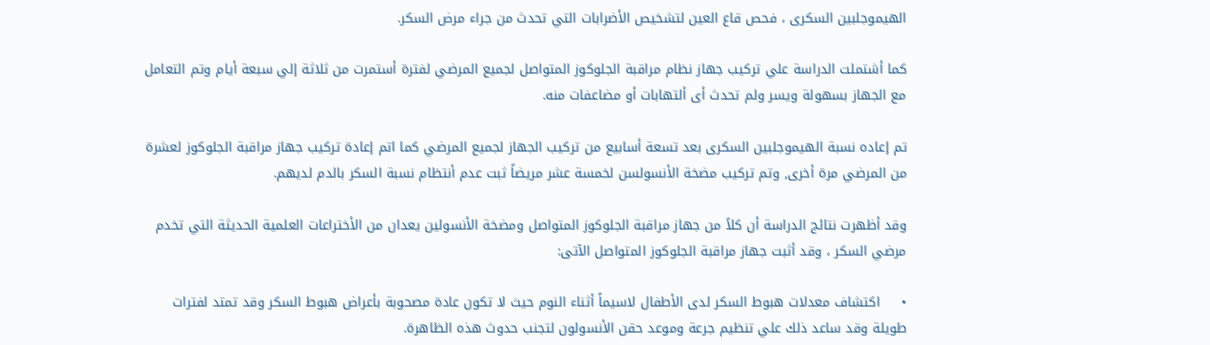الهيموجلبين السكرى ، فحص قاع العين لتشخيص الأضرابات التي تحدث من جراء مرض السكر.

كما أشتملت الدراسة علي تركيب جهاز نظام مراقبة الجلوكوز المتواصل لجميع المرضي لفترة أستمرت من ثلاثة إلي سبعة أيام وتم التعامل مع الجهاز بسهولة ويسر ولم تحدث أى ألتهابات أو مضاعفات منه.

تم إعاده نسبة الهيموجلبين السكرى بعد تسعة أسابيع من تركيب الجهاز لجميع المرضي كما اتم إعادة تركيب جهاز مراقبة الجلوكوز لعشرة من المرضي مرة أخرى, وتم تركيب مضخة الأنسولسن لخمسة عشر مريضاً ثبت عدم أنتظام نسبة السكر بالدم لديهم.

وقد أظهرت نتائج الدراسة أن كلاً من جهاز مراقبة الجلوكوز المتواصل ومضخة الأنسولين يعدان من الأختراعات العلمية الحديثة التي تخدم مرضي السكر ، وقد أثبت جهاز مراقبة الجلوكوز المتواصل الآتى:

•     اكتشاف معدلات هبوط السكر لدى الأطفال لاسيماً أثناء النوم حيث لا تكون عادة مصحوبة بأعراض هبوط السكر وقد تمتد لفترات طويلة وقد ساعد ذلك علي تنظيم جرعة وموعد حقن الأنسولون لتجنب حدوث هذه الظاهرة.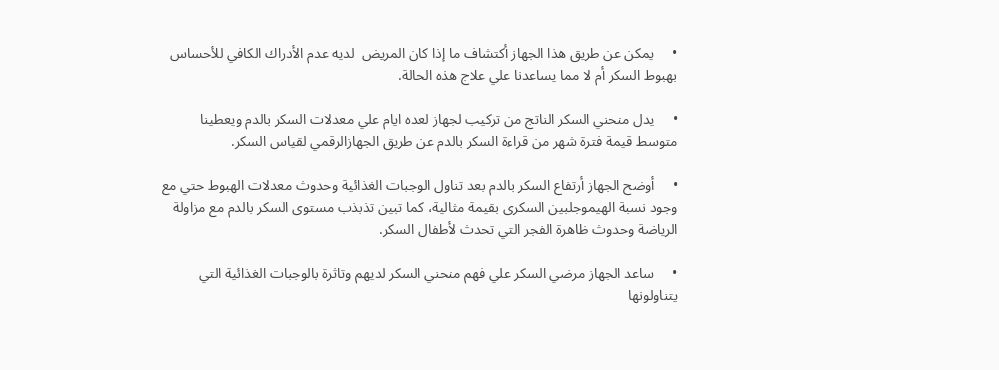•     يمكن عن طريق هذا الجهاز أكتشاف ما إذا كان المريض  لديه عدم الأدراك الكافي للأحساس بهبوط السكر أم لا مما يساعدنا علي علاج هذه الحالة.

•     يدل منحني السكر الناتج من تركيب لجهاز لعده ايام علي معدلات السكر بالدم ويعطينا متوسط قيمة فترة شهر من قراءة السكر بالدم عن طريق الجهازالرقمي لقياس السكر.

•     أوضح الجهاز أرتفاع السكر بالدم بعد تناول الوجبات الغذائية وحدوث معدلات الهبوط حتي مع وجود نسبة الهيموجلبين السكرى بقيمة مثالية، كما تبين تذبذب مستوى السكر بالدم مع مزاولة الرياضة وحدوث ظاهرة الفجر التي تحدث لأطفال السكر.

•     ساعد الجهاز مرضي السكر علي فهم منحني السكر لديهم وتاثرة بالوجبات الغذائية التي يتناولونها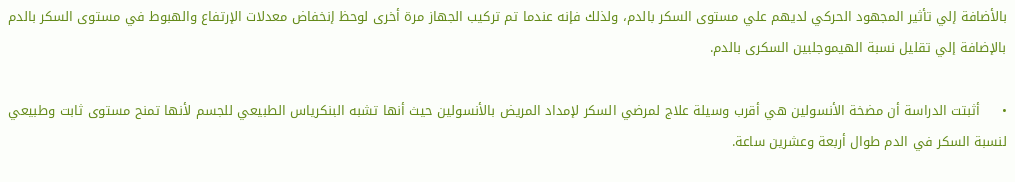بالأضافة إلي تأثير المجهود الحركي لديهم علي مستوى السكر بالدم، ولذلك فإنه عندما تم تركيب الجهاز مرة أخرى لوحظ إنخفاض معدلات الإرتفاع والهبوط في مستوى السكر بالدم بالإضافة إلي تقليل نسبة الهيموجلبين السكرى بالدم.

•     أثبتت الدراسة أن مضخة الأنسولين هي أقرب وسيلة علاج لمرضي السكر لإمداد المريض بالأنسولين حيث أنها تشبه البنكرياس الطبيعي للجسم لأنها تمنح مستوى ثابت وطبيعي لنسبة السكر في الدم طوال أربعة وعشرين ساعة.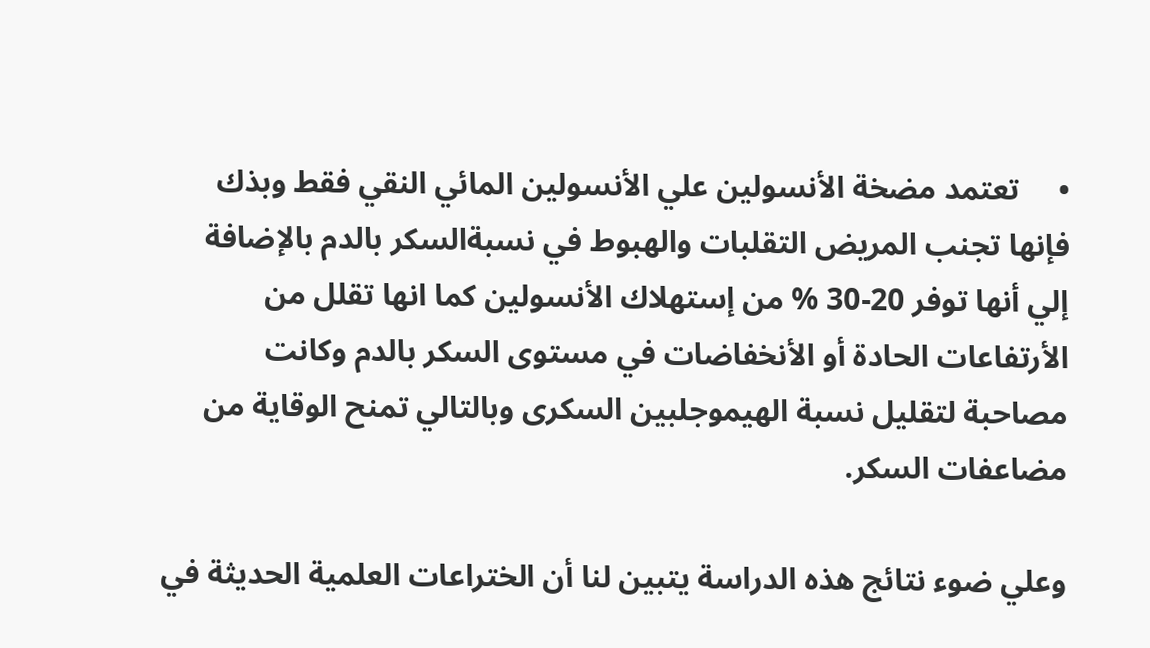•     تعتمد مضخة الأنسولين علي الأنسولين المائي النقي فقط وبذك فإنها تجنب المريض التقلبات والهبوط في نسبةالسكر بالدم بالإضافة إلي أنها توفر 20-30 % من إستهلاك الأنسولين كما انها تقلل من الأرتفاعات الحادة أو الأنخفاضات في مستوى السكر بالدم وكانت مصاحبة لتقليل نسبة الهيموجلبين السكرى وبالتالي تمنح الوقاية من مضاعفات السكر.

وعلي ضوء نتائج هذه الدراسة يتبين لنا أن الختراعات العلمية الحديثة في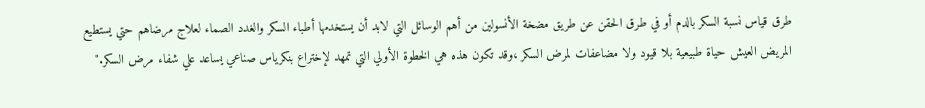طرق قياس نسبة السكر بالدم أو في طرق الحقن عن طريق مضخة الأنسولين من أهم الوسائل التي لابد أن يستخدمها أطباء السكر والغدد الصماء لعلاج مرضاهم حتي يستطيع المريض العيش حياة طبيعية بلا قيود ولا مضاعفات لمرض السكر ،وقد تكون هذه هي الخطوة الأولي التي تمهد لإختراع بنكرياس صناعي يساعد علي شفاء مرض السكر."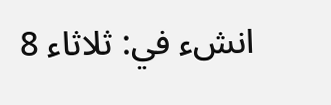انشء في: ثلاثاء 8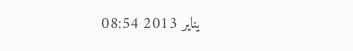يناير 2013 08:54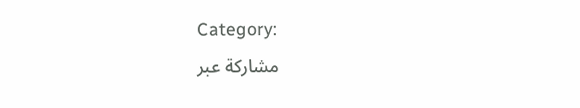Category:
مشاركة عبر